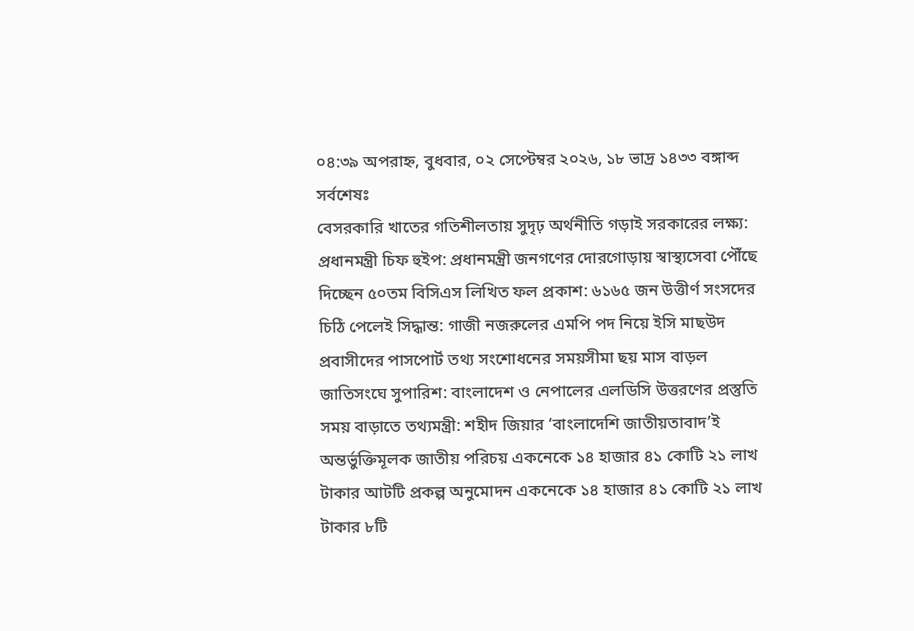০৪:৩৯ অপরাহ্ন, বুধবার, ০২ সেপ্টেম্বর ২০২৬, ১৮ ভাদ্র ১৪৩৩ বঙ্গাব্দ
সর্বশেষঃ
বেসরকারি খাতের গতিশীলতায় সুদৃঢ় অর্থনীতি গড়াই সরকারের লক্ষ্য: প্রধানমন্ত্রী চিফ হুইপ: প্রধানমন্ত্রী জনগণের দোরগোড়ায় স্বাস্থ্যসেবা পৌঁছে দিচ্ছেন ৫০তম বিসিএস লিখিত ফল প্রকাশ: ৬১৬৫ জন উত্তীর্ণ সংসদের চিঠি পেলেই সিদ্ধান্ত: গাজী নজরুলের এমপি পদ নিয়ে ইসি মাছউদ প্রবাসীদের পাসপোর্ট তথ্য সংশোধনের সময়সীমা ছয় মাস বাড়ল জাতিসংঘে সুপারিশ: বাংলাদেশ ও নেপালের এলডিসি উত্তরণের প্রস্তুতি সময় বাড়াতে তথ্যমন্ত্রী: শহীদ জিয়ার ‘বাংলাদেশি জাতীয়তাবাদ’ই অন্তর্ভুক্তিমূলক জাতীয় পরিচয় একনেকে ১৪ হাজার ৪১ কোটি ২১ লাখ টাকার আটটি প্রকল্প অনুমোদন একনেকে ১৪ হাজার ৪১ কোটি ২১ লাখ টাকার ৮টি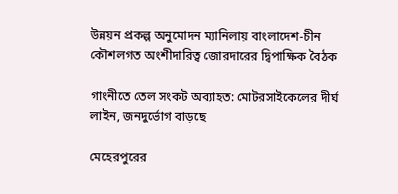উন্নয়ন প্রকল্প অনুমোদন ম্যানিলায় বাংলাদেশ-চীন কৌশলগত অংশীদারিত্ব জোরদারের দ্বিপাক্ষিক বৈঠক

গাংনীতে তেল সংকট অব্যাহত: মোটরসাইকেলের দীর্ঘ লাইন, জনদুর্ভোগ বাড়ছে

মেহেরপুরের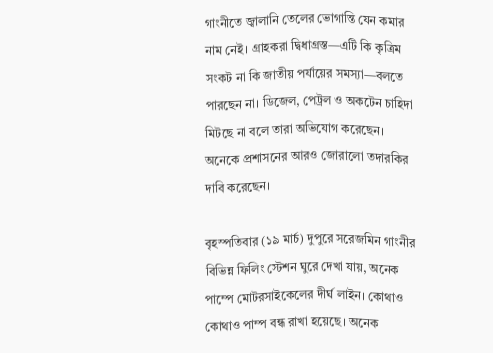গাংনীতে জ্বালানি তেলের ভোগান্তি যেন কমার নাম নেই। গ্রাহকরা দ্বিধাগ্রস্ত—এটি কি কৃত্রিম সংকট না কি জাতীয় পর্যায়ের সমস্যা—বলতে পারছেন না। ডিজেল, পেট্রল ও অকটেন চাহিদা মিটছে না বলে তারা অভিযোগ করেছেন। অনেকে প্রশাসনের আরও জোরালো তদারকির দাবি করেছেন।

বৃহস্পতিবার (১৯ মার্চ) দুপুরে সরেজমিন গাংনীর বিভিন্ন ফিলিং স্টেশন ঘুরে দেখা যায়, অনেক পাম্পে মোটরসাইকেলের দীর্ঘ লাইন। কোথাও কোথাও পাম্প বন্ধ রাখা হয়েছে। অনেক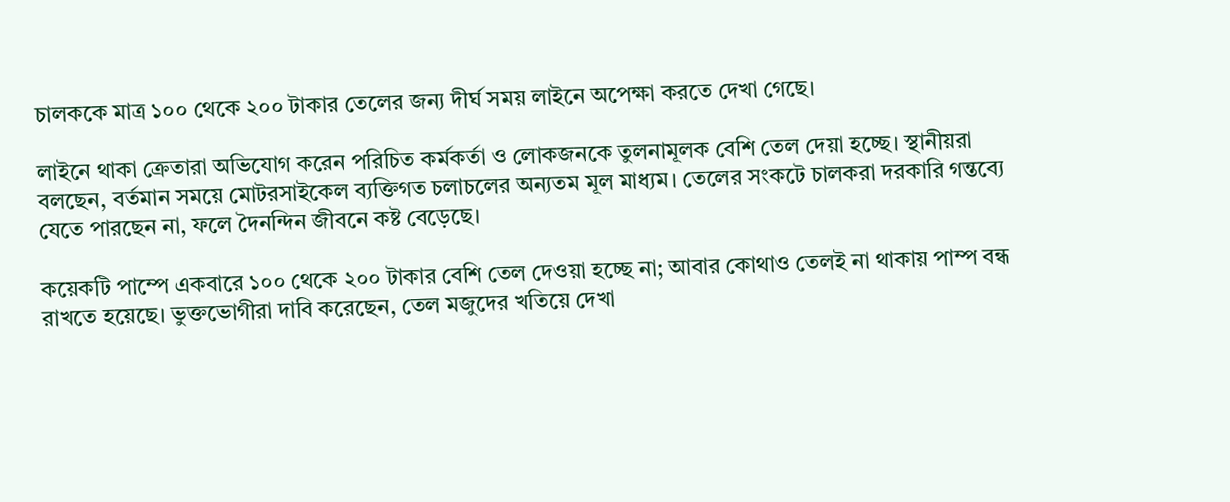চালককে মাত্র ১০০ থেকে ২০০ টাকার তেলের জন্য দীর্ঘ সময় লাইনে অপেক্ষা করতে দেখা গেছে।

লাইনে থাকা ক্রেতারা অভিযোগ করেন পরিচিত কর্মকর্তা ও লোকজনকে তুলনামূলক বেশি তেল দেয়া হচ্ছে। স্থানীয়রা বলছেন, বর্তমান সময়ে মোটরসাইকেল ব্যক্তিগত চলাচলের অন্যতম মূল মাধ্যম। তেলের সংকটে চালকরা দরকারি গন্তব্যে যেতে পারছেন না, ফলে দৈনন্দিন জীবনে কষ্ট বেড়েছে।

কয়েকটি পাম্পে একবারে ১০০ থেকে ২০০ টাকার বেশি তেল দেওয়া হচ্ছে না; আবার কোথাও তেলই না থাকায় পাম্প বন্ধ রাখতে হয়েছে। ভুক্তভোগীরা দাবি করেছেন, তেল মজুদের খতিয়ে দেখা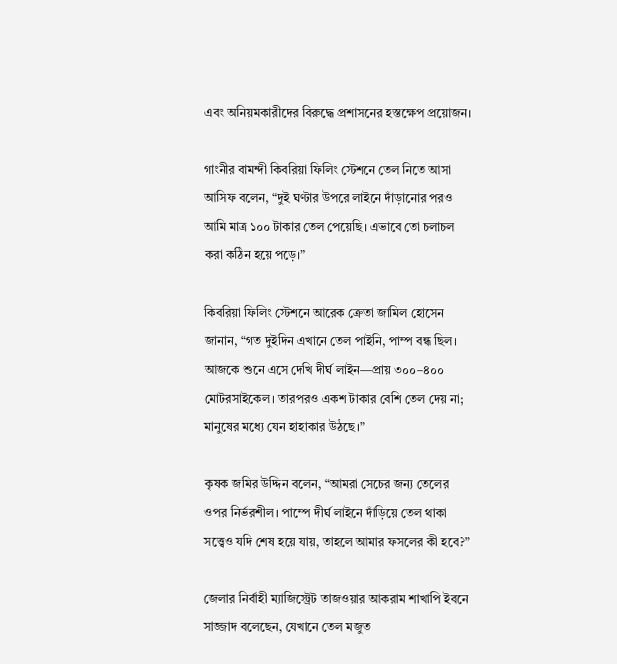এবং অনিয়মকারীদের বিরুদ্ধে প্রশাসনের হস্তক্ষেপ প্রয়োজন।

গাংনীর বামন্দী কিবরিয়া ফিলিং স্টেশনে তেল নিতে আসা আসিফ বলেন, “দুই ঘণ্টার উপরে লাইনে দাঁড়ানোর পরও আমি মাত্র ১০০ টাকার তেল পেয়েছি। এভাবে তো চলাচল করা কঠিন হয়ে পড়ে।”

কিবরিয়া ফিলিং স্টেশনে আরেক ক্রেতা জামিল হোসেন জানান, “গত দুইদিন এখানে তেল পাইনি, পাম্প বন্ধ ছিল। আজকে শুনে এসে দেখি দীর্ঘ লাইন—প্রায় ৩০০–৪০০ মোটরসাইকেল। তারপরও একশ টাকার বেশি তেল দেয় না; মানুষের মধ্যে যেন হাহাকার উঠছে।”

কৃষক জমির উদ্দিন বলেন, “আমরা সেচের জন্য তেলের ওপর নির্ভরশীল। পাম্পে দীর্ঘ লাইনে দাঁড়িয়ে তেল থাকা সত্ত্বেও যদি শেষ হয়ে যায়, তাহলে আমার ফসলের কী হবে?”

জেলার নির্বাহী ম্যাজিস্ট্রেট তাজওয়ার আকরাম শাখাপি ইবনে সাজ্জাদ বলেছেন, যেখানে তেল মজুত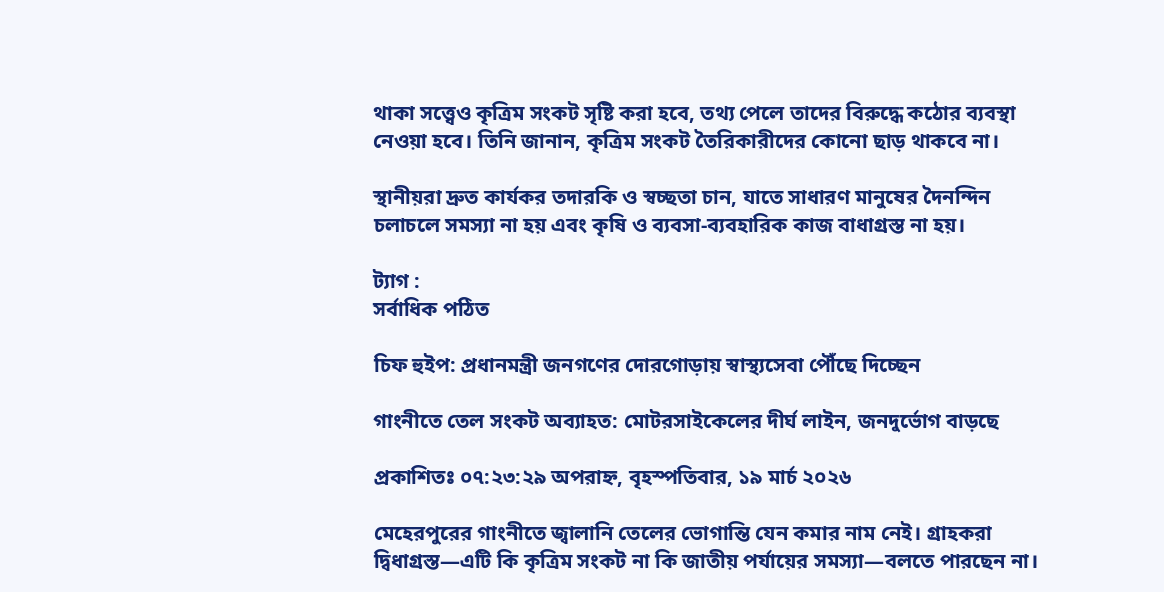থাকা সত্ত্বেও কৃত্রিম সংকট সৃষ্টি করা হবে, তথ্য পেলে তাদের বিরুদ্ধে কঠোর ব্যবস্থা নেওয়া হবে। তিনি জানান, কৃত্রিম সংকট তৈরিকারীদের কোনো ছাড় থাকবে না।

স্থানীয়রা দ্রুত কার্যকর তদারকি ও স্বচ্ছতা চান, যাতে সাধারণ মানুষের দৈনন্দিন চলাচলে সমস্যা না হয় এবং কৃষি ও ব্যবসা-ব্যবহারিক কাজ বাধাগ্রস্ত না হয়।

ট্যাগ :
সর্বাধিক পঠিত

চিফ হুইপ: প্রধানমন্ত্রী জনগণের দোরগোড়ায় স্বাস্থ্যসেবা পৌঁছে দিচ্ছেন

গাংনীতে তেল সংকট অব্যাহত: মোটরসাইকেলের দীর্ঘ লাইন, জনদুর্ভোগ বাড়ছে

প্রকাশিতঃ ০৭:২৩:২৯ অপরাহ্ন, বৃহস্পতিবার, ১৯ মার্চ ২০২৬

মেহেরপুরের গাংনীতে জ্বালানি তেলের ভোগান্তি যেন কমার নাম নেই। গ্রাহকরা দ্বিধাগ্রস্ত—এটি কি কৃত্রিম সংকট না কি জাতীয় পর্যায়ের সমস্যা—বলতে পারছেন না।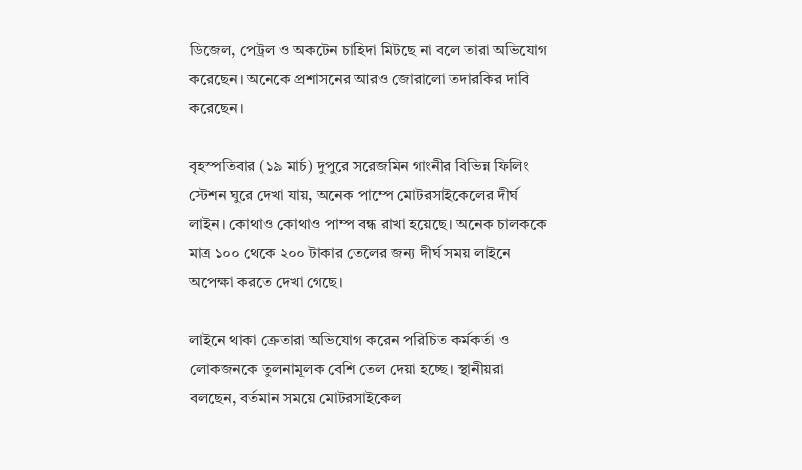ডিজেল, পেট্রল ও অকটেন চাহিদা মিটছে না বলে তারা অভিযোগ করেছেন। অনেকে প্রশাসনের আরও জোরালো তদারকির দাবি করেছেন।

বৃহস্পতিবার (১৯ মার্চ) দুপুরে সরেজমিন গাংনীর বিভিন্ন ফিলিং স্টেশন ঘুরে দেখা যায়, অনেক পাম্পে মোটরসাইকেলের দীর্ঘ লাইন। কোথাও কোথাও পাম্প বন্ধ রাখা হয়েছে। অনেক চালককে মাত্র ১০০ থেকে ২০০ টাকার তেলের জন্য দীর্ঘ সময় লাইনে অপেক্ষা করতে দেখা গেছে।

লাইনে থাকা ক্রেতারা অভিযোগ করেন পরিচিত কর্মকর্তা ও লোকজনকে তুলনামূলক বেশি তেল দেয়া হচ্ছে। স্থানীয়রা বলছেন, বর্তমান সময়ে মোটরসাইকেল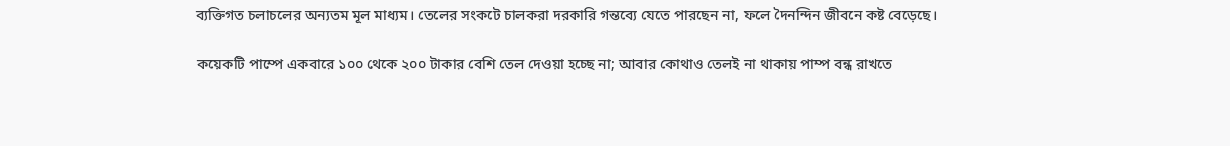ব্যক্তিগত চলাচলের অন্যতম মূল মাধ্যম। তেলের সংকটে চালকরা দরকারি গন্তব্যে যেতে পারছেন না, ফলে দৈনন্দিন জীবনে কষ্ট বেড়েছে।

কয়েকটি পাম্পে একবারে ১০০ থেকে ২০০ টাকার বেশি তেল দেওয়া হচ্ছে না; আবার কোথাও তেলই না থাকায় পাম্প বন্ধ রাখতে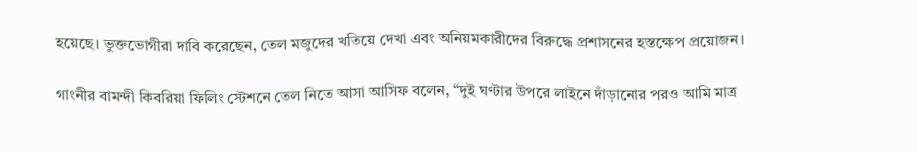হয়েছে। ভুক্তভোগীরা দাবি করেছেন, তেল মজুদের খতিয়ে দেখা এবং অনিয়মকারীদের বিরুদ্ধে প্রশাসনের হস্তক্ষেপ প্রয়োজন।

গাংনীর বামন্দী কিবরিয়া ফিলিং স্টেশনে তেল নিতে আসা আসিফ বলেন, “দুই ঘণ্টার উপরে লাইনে দাঁড়ানোর পরও আমি মাত্র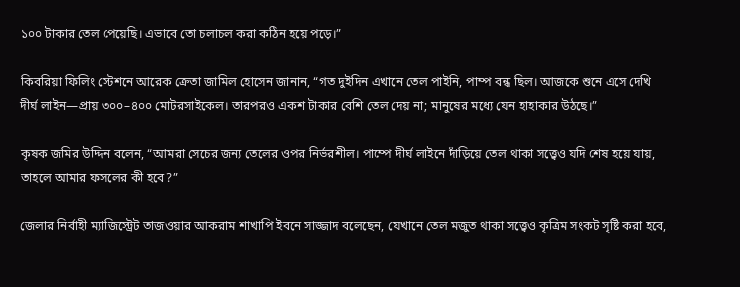১০০ টাকার তেল পেয়েছি। এভাবে তো চলাচল করা কঠিন হয়ে পড়ে।”

কিবরিয়া ফিলিং স্টেশনে আরেক ক্রেতা জামিল হোসেন জানান, “গত দুইদিন এখানে তেল পাইনি, পাম্প বন্ধ ছিল। আজকে শুনে এসে দেখি দীর্ঘ লাইন—প্রায় ৩০০–৪০০ মোটরসাইকেল। তারপরও একশ টাকার বেশি তেল দেয় না; মানুষের মধ্যে যেন হাহাকার উঠছে।”

কৃষক জমির উদ্দিন বলেন, “আমরা সেচের জন্য তেলের ওপর নির্ভরশীল। পাম্পে দীর্ঘ লাইনে দাঁড়িয়ে তেল থাকা সত্ত্বেও যদি শেষ হয়ে যায়, তাহলে আমার ফসলের কী হবে?”

জেলার নির্বাহী ম্যাজিস্ট্রেট তাজওয়ার আকরাম শাখাপি ইবনে সাজ্জাদ বলেছেন, যেখানে তেল মজুত থাকা সত্ত্বেও কৃত্রিম সংকট সৃষ্টি করা হবে,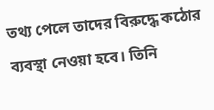তথ্য পেলে তাদের বিরুদ্ধে কঠোর ব্যবস্থা নেওয়া হবে। তিনি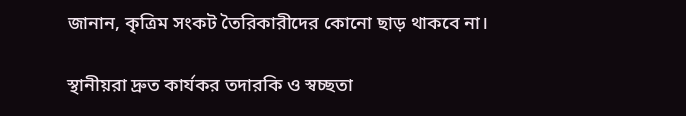জানান, কৃত্রিম সংকট তৈরিকারীদের কোনো ছাড় থাকবে না।

স্থানীয়রা দ্রুত কার্যকর তদারকি ও স্বচ্ছতা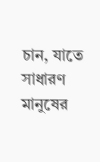চান, যাতে সাধারণ মানুষের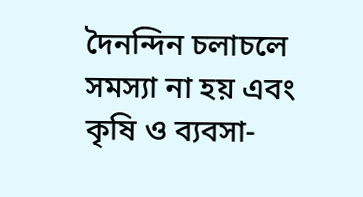দৈনন্দিন চলাচলে সমস্যা না হয় এবং কৃষি ও ব্যবসা-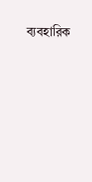ব্যবহারিক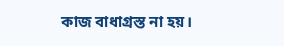কাজ বাধাগ্রস্ত না হয়।